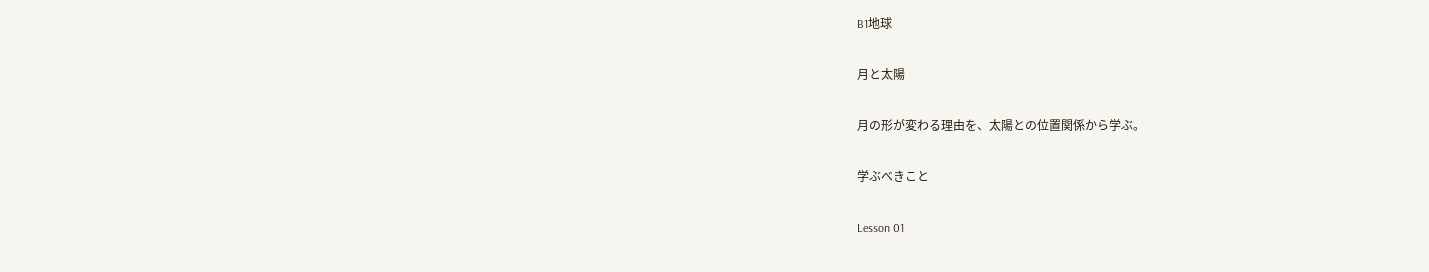B1地球

月と太陽

月の形が変わる理由を、太陽との位置関係から学ぶ。

学ぶべきこと

Lesson 01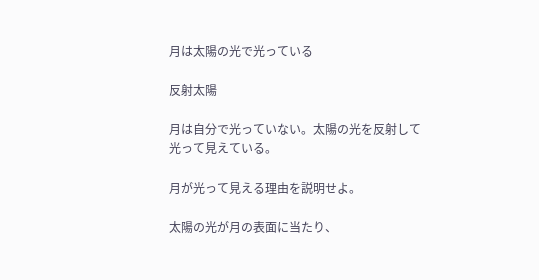月は太陽の光で光っている

反射太陽

月は自分で光っていない。太陽の光を反射して光って見えている。

月が光って見える理由を説明せよ。

太陽の光が月の表面に当たり、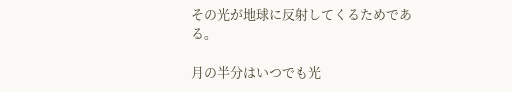その光が地球に反射してくるためである。

月の半分はいつでも光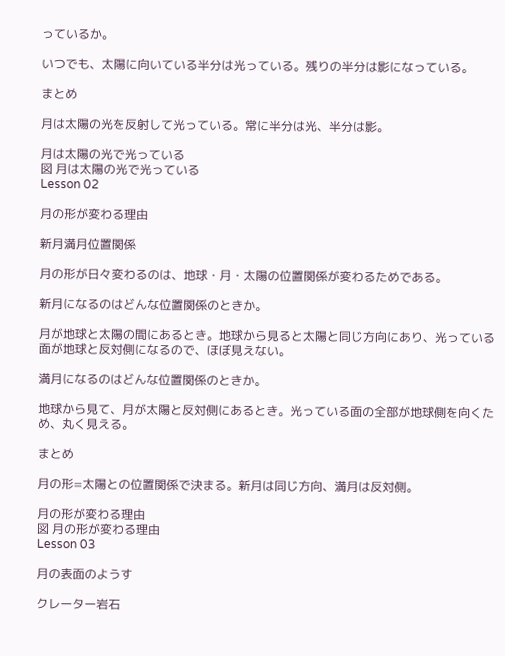っているか。

いつでも、太陽に向いている半分は光っている。残りの半分は影になっている。

まとめ

月は太陽の光を反射して光っている。常に半分は光、半分は影。

月は太陽の光で光っている
図 月は太陽の光で光っている
Lesson 02

月の形が変わる理由

新月満月位置関係

月の形が日々変わるのは、地球・月・太陽の位置関係が変わるためである。

新月になるのはどんな位置関係のときか。

月が地球と太陽の間にあるとき。地球から見ると太陽と同じ方向にあり、光っている面が地球と反対側になるので、ほぼ見えない。

満月になるのはどんな位置関係のときか。

地球から見て、月が太陽と反対側にあるとき。光っている面の全部が地球側を向くため、丸く見える。

まとめ

月の形=太陽との位置関係で決まる。新月は同じ方向、満月は反対側。

月の形が変わる理由
図 月の形が変わる理由
Lesson 03

月の表面のようす

クレーター岩石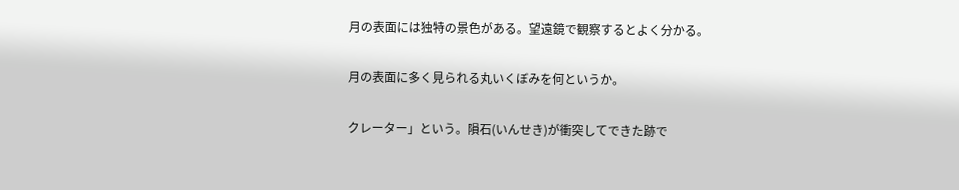月の表面には独特の景色がある。望遠鏡で観察するとよく分かる。

月の表面に多く見られる丸いくぼみを何というか。

クレーター」という。隕石(いんせき)が衝突してできた跡で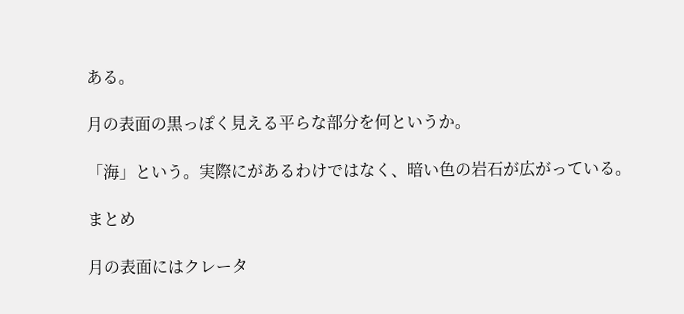ある。

月の表面の黒っぽく見える平らな部分を何というか。

「海」という。実際にがあるわけではなく、暗い色の岩石が広がっている。

まとめ

月の表面にはクレータ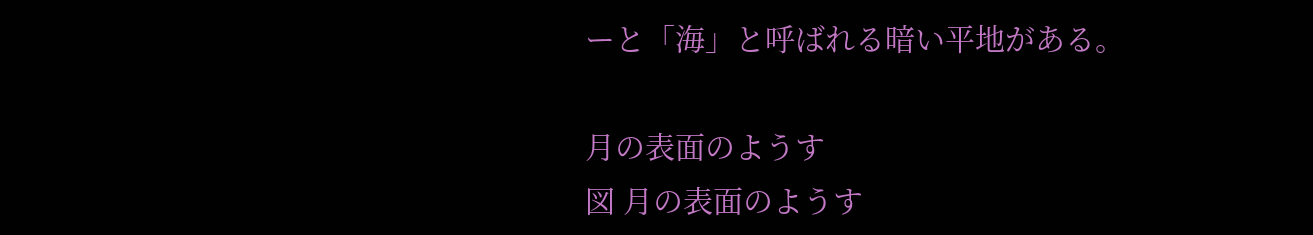ーと「海」と呼ばれる暗い平地がある。

月の表面のようす
図 月の表面のようす